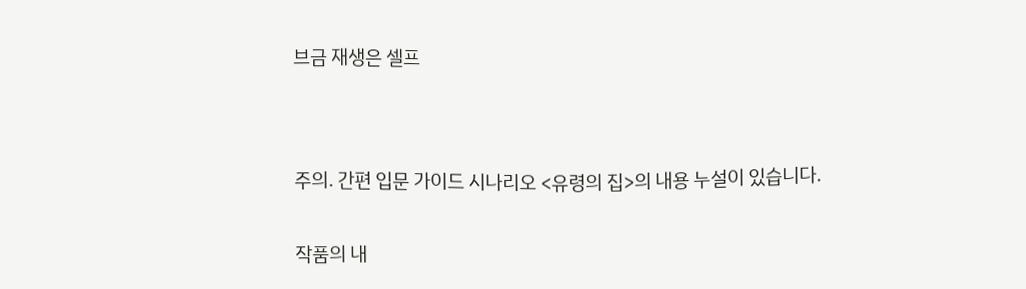브금 재생은 셀프




주의. 간편 입문 가이드 시나리오 <유령의 집>의 내용 누설이 있습니다.


작품의 내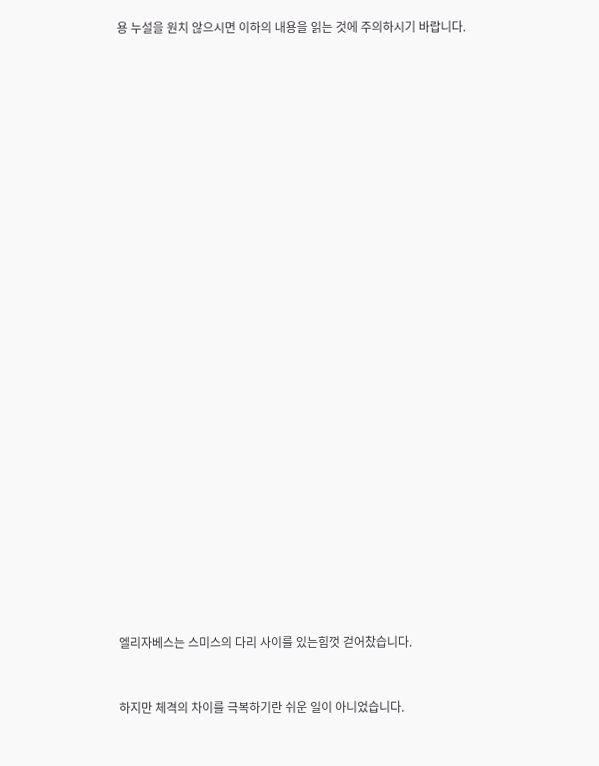용 누설을 원치 않으시면 이하의 내용을 읽는 것에 주의하시기 바랍니다.





































엘리자베스는 스미스의 다리 사이를 있는힘껏 걷어찼습니다.



하지만 체격의 차이를 극복하기란 쉬운 일이 아니었습니다.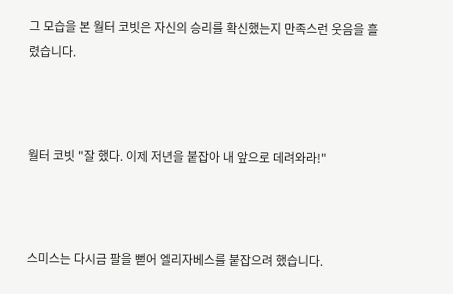그 모습을 본 월터 코빗은 자신의 승리를 확신했는지 만족스런 웃음을 흘렸습니다.



월터 코빗 "잘 했다. 이제 저년을 붙잡아 내 앞으로 데려와라!"



스미스는 다시금 팔을 뻗어 엘리자베스를 붙잡으려 했습니다.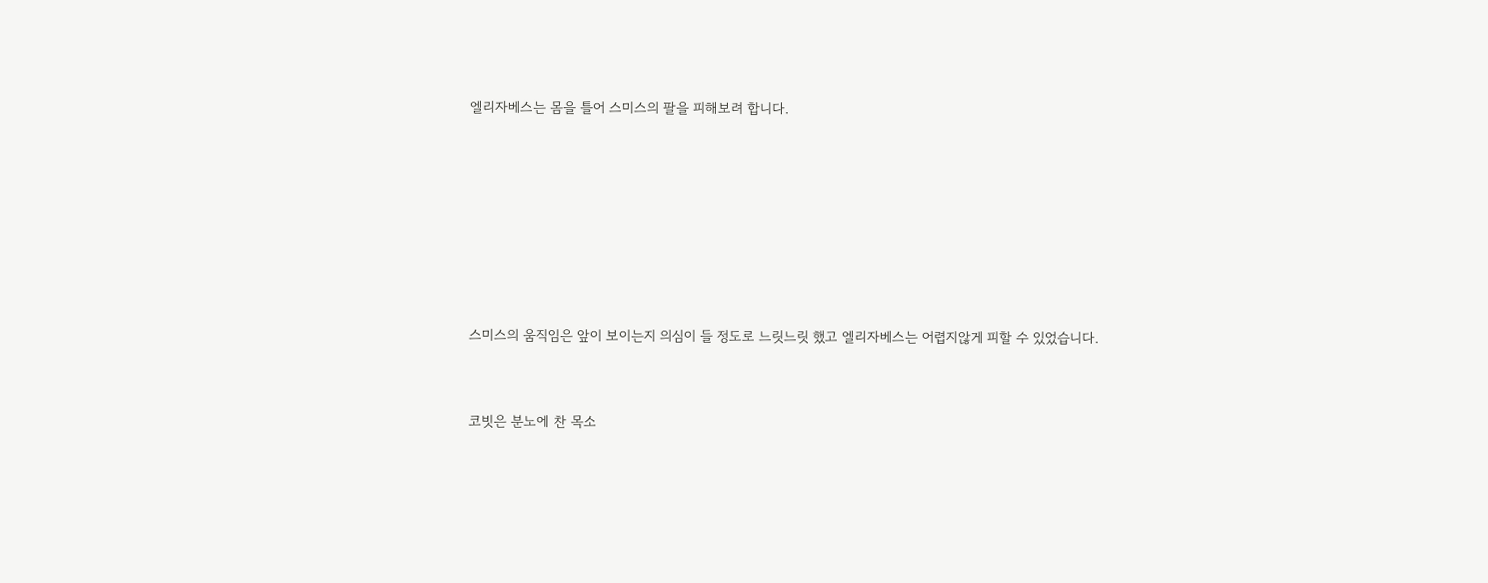엘리자베스는 몸을 틀어 스미스의 팔을 피해보려 합니다.







스미스의 움직임은 앞이 보이는지 의심이 들 정도로 느릿느릿 했고 엘리자베스는 어렵지않게 피할 수 있었습니다.


코빗은 분노에 찬 목소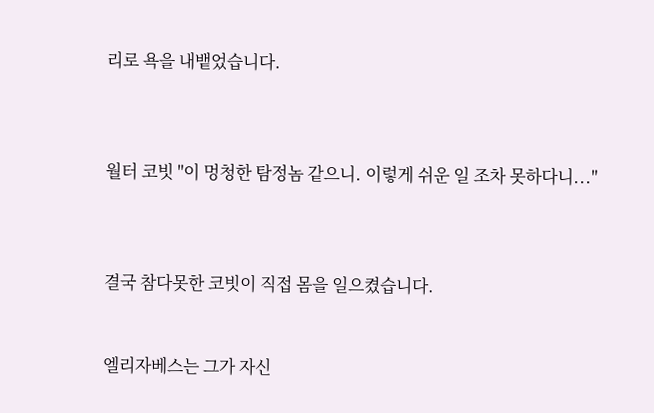리로 욕을 내뱉었습니다.



월터 코빗 "이 멍청한 탐정놈 같으니. 이렇게 쉬운 일 조차 못하다니..."



결국 참다못한 코빗이 직접 몸을 일으켰습니다.


엘리자베스는 그가 자신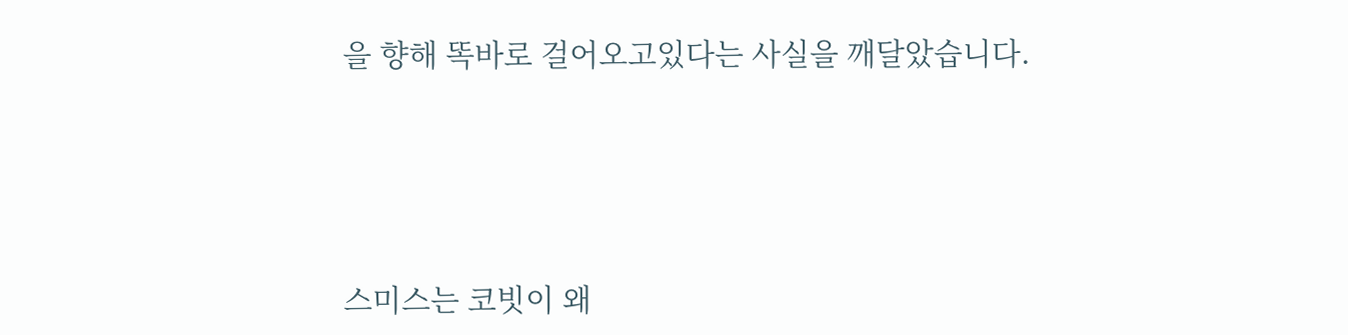을 향해 똑바로 걸어오고있다는 사실을 깨달았습니다.




스미스는 코빗이 왜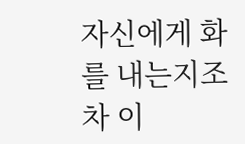자신에게 화를 내는지조차 이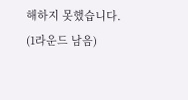해하지 못했습니다. (1라운드 남음)